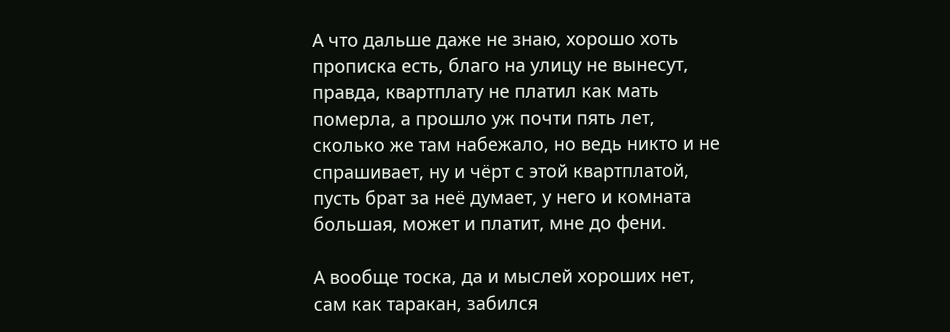А что дальше даже не знаю, хорошо хоть прописка есть, благо на улицу не вынесут, правда, квартплату не платил как мать померла, а прошло уж почти пять лет, сколько же там набежало, но ведь никто и не спрашивает, ну и чёрт с этой квартплатой, пусть брат за неё думает, у него и комната большая, может и платит, мне до фени.

А вообще тоска, да и мыслей хороших нет, сам как таракан, забился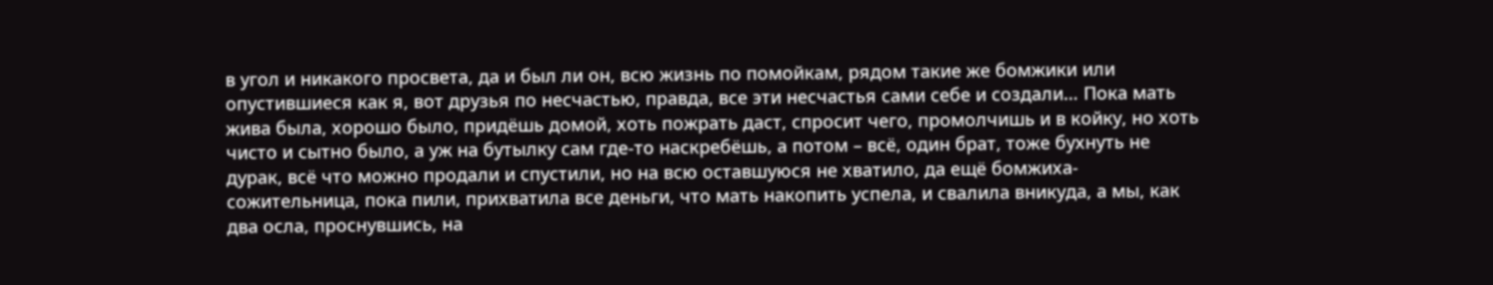в угол и никакого просвета, да и был ли он, всю жизнь по помойкам, рядом такие же бомжики или опустившиеся как я, вот друзья по несчастью, правда, все эти несчастья сами себе и создали… Пока мать жива была, хорошо было, придёшь домой, хоть пожрать даст, спросит чего, промолчишь и в койку, но хоть чисто и сытно было, а уж на бутылку сам где-то наскребёшь, а потом – всё, один брат, тоже бухнуть не дурак, всё что можно продали и спустили, но на всю оставшуюся не хватило, да ещё бомжиха-сожительница, пока пили, прихватила все деньги, что мать накопить успела, и свалила вникуда, а мы, как два осла, проснувшись, на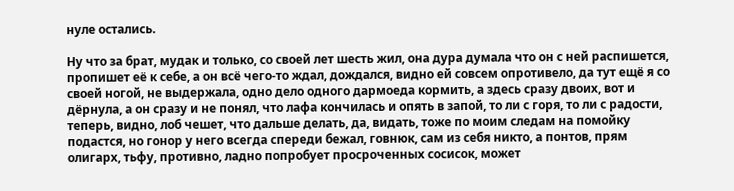нуле остались.

Ну что за брат, мудак и только, со своей лет шесть жил, она дура думала что он с ней распишется, пропишет её к себе, а он всё чего-то ждал, дождался, видно ей совсем опротивело, да тут ещё я со своей ногой, не выдержала, одно дело одного дармоеда кормить, а здесь сразу двоих, вот и дёрнула, а он сразу и не понял, что лафа кончилась и опять в запой, то ли с горя, то ли с радости, теперь, видно, лоб чешет, что дальше делать, да, видать, тоже по моим следам на помойку подастся, но гонор у него всегда спереди бежал, говнюк, сам из себя никто, а понтов, прям олигарх, тьфу, противно, ладно попробует просроченных сосисок, может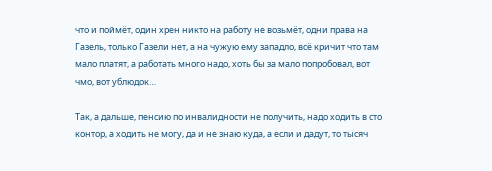что и поймёт, один хрен никто на работу не возьмёт, одни права на Газель, только Газели нет, а на чужую ему западло, всё кричит что там мало платят, а работать много надо, хоть бы за мало попробовал, вот чмо, вот ублюдок…

Так, а дальше, пенсию по инвалидности не получить, надо ходить в сто контор, а ходить не могу, да и не знаю куда, а если и дадут, то тысяч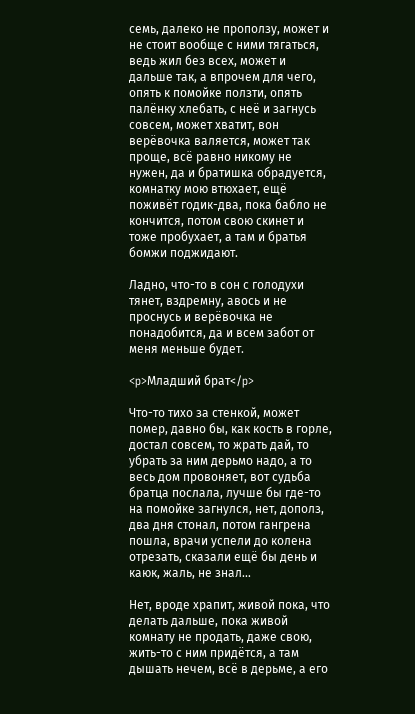семь, далеко не проползу, может и не стоит вообще с ними тягаться, ведь жил без всех, может и дальше так, а впрочем для чего, опять к помойке ползти, опять палёнку хлебать, с неё и загнусь совсем, может хватит, вон верёвочка валяется, может так проще, всё равно никому не нужен, да и братишка обрадуется, комнатку мою втюхает, ещё поживёт годик-два, пока бабло не кончится, потом свою скинет и тоже пробухает, а там и братья бомжи поджидают.

Ладно, что-то в сон с голодухи тянет, вздремну, авось и не проснусь и верёвочка не понадобится, да и всем забот от меня меньше будет.

<p>Младший брат</p>

Что-то тихо за стенкой, может помер, давно бы, как кость в горле, достал совсем, то жрать дай, то убрать за ним дерьмо надо, а то весь дом провоняет, вот судьба братца послала, лучше бы где-то на помойке загнулся, нет, дополз, два дня стонал, потом гангрена пошла, врачи успели до колена отрезать, сказали ещё бы день и каюк, жаль, не знал…

Нет, вроде храпит, живой пока, что делать дальше, пока живой комнату не продать, даже свою, жить-то с ним придётся, а там дышать нечем, всё в дерьме, а его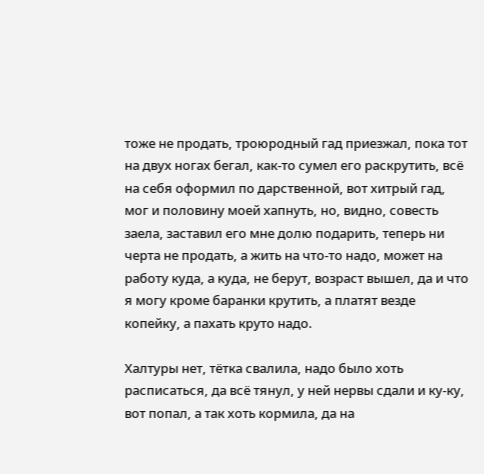тоже не продать, троюродный гад приезжал, пока тот на двух ногах бегал, как-то сумел его раскрутить, всё на себя оформил по дарственной, вот хитрый гад, мог и половину моей хапнуть, но, видно, совесть заела, заставил его мне долю подарить, теперь ни черта не продать, а жить на что-то надо, может на работу куда, а куда, не берут, возраст вышел, да и что я могу кроме баранки крутить, а платят везде копейку, а пахать круто надо.

Халтуры нет, тётка свалила, надо было хоть расписаться, да всё тянул, у ней нервы сдали и ку-ку, вот попал, а так хоть кормила, да на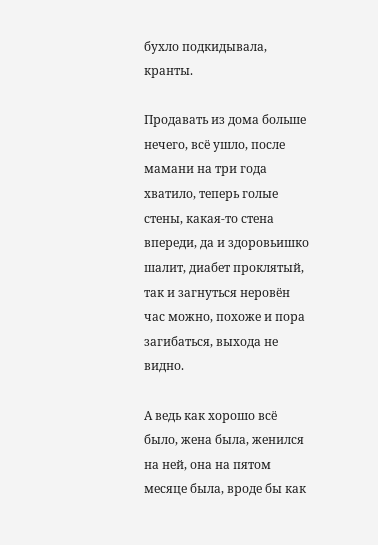бухло подкидывала, кранты.

Продавать из дома больше нечего, всё ушло, после мамани на три года хватило, теперь голые стены, какая-то стена впереди, да и здоровьишко шалит, диабет проклятый, так и загнуться неровён час можно, похоже и пора загибаться, выхода не видно.

А ведь как хорошо всё было, жена была, женился на ней, она на пятом месяце была, вроде бы как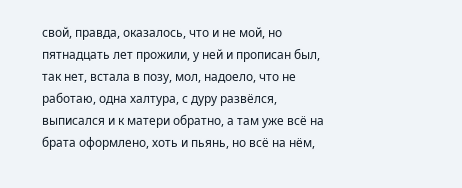свой, правда, оказалось, что и не мой, но пятнадцать лет прожили, у ней и прописан был, так нет, встала в позу, мол, надоело, что не работаю, одна халтуpa, с дуру развёлся, выписался и к матери обратно, а там уже всё на брата оформлено, хоть и пьянь, но всё на нём,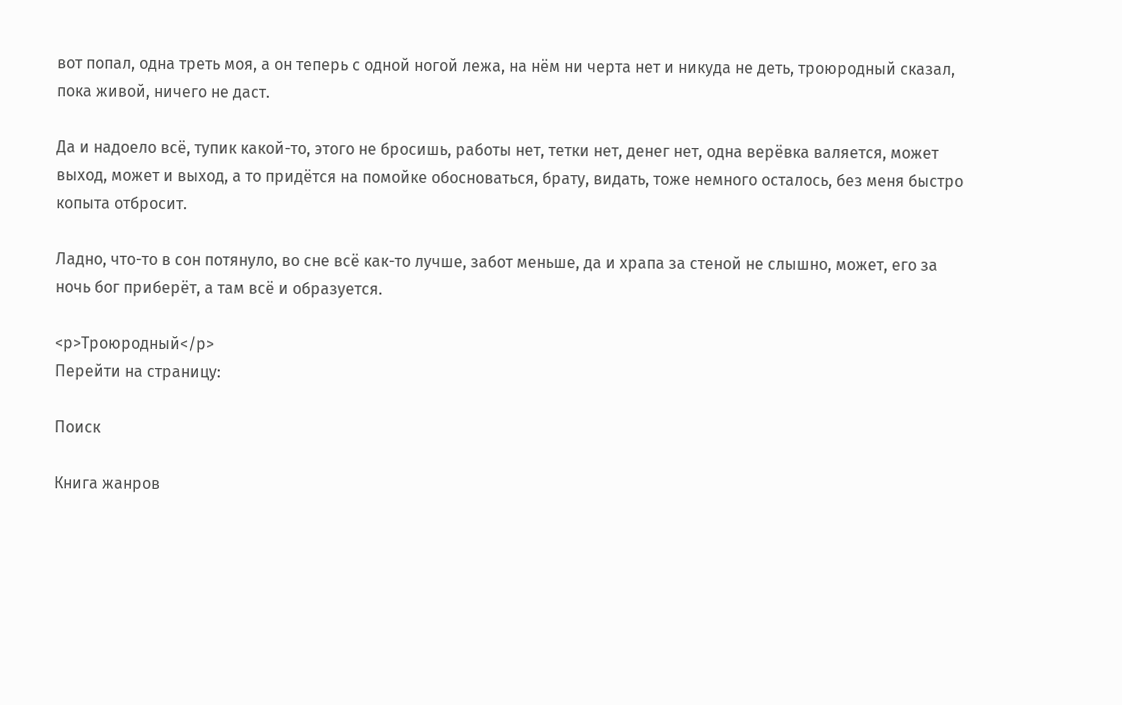вот попал, одна треть моя, а он теперь с одной ногой лежа, на нём ни черта нет и никуда не деть, троюродный сказал, пока живой, ничего не даст.

Да и надоело всё, тупик какой-то, этого не бросишь, работы нет, тетки нет, денег нет, одна верёвка валяется, может выход, может и выход, а то придётся на помойке обосноваться, брату, видать, тоже немного осталось, без меня быстро копыта отбросит.

Ладно, что-то в сон потянуло, во сне всё как-то лучше, забот меньше, да и храпа за стеной не слышно, может, его за ночь бог приберёт, а там всё и образуется.

<p>Троюродный</p>
Перейти на страницу:

Поиск

Книга жанров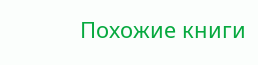Похожие книги